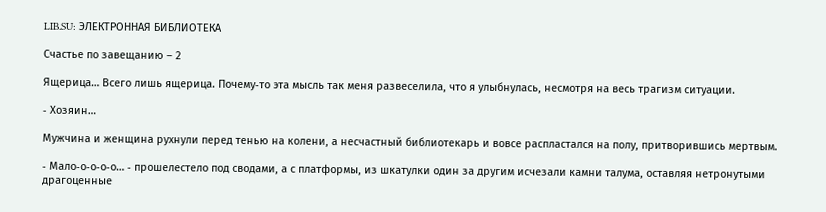LIB.SU: ЭЛЕКТРОННАЯ БИБЛИОТЕКА

Счастье по завещанию – 2

Ящерица… Всего лишь ящерица. Почему‑то эта мысль так меня развеселила, что я улыбнулась, несмотря на весь трагизм ситуации.

‑ Хозяин…

Мужчина и женщина рухнули перед тенью на колени, а несчастный библиотекарь и вовсе распластался на полу, притворившись мертвым.

‑ Мало‑о‑о‑о‑о… ‑ прошелестело под сводами, а с платформы, из шкатулки один за другим исчезали камни талума, оставляя нетронутыми драгоценные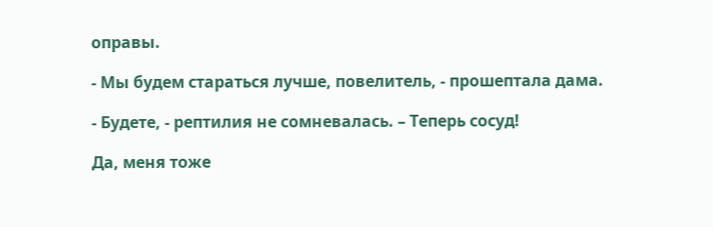оправы.

‑ Мы будем стараться лучше, повелитель, ‑ прошептала дама.

‑ Будете, ‑ рептилия не сомневалась. – Теперь сосуд!

Да, меня тоже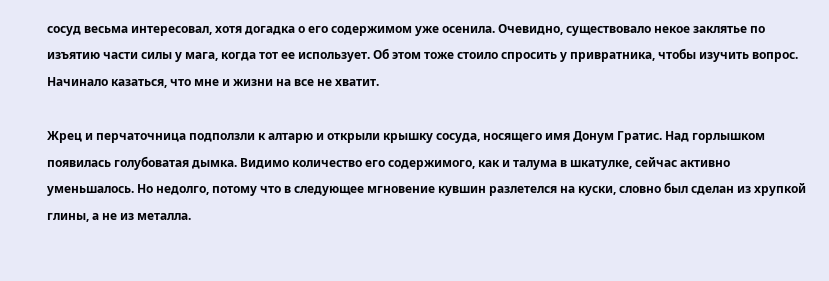сосуд весьма интересовал, хотя догадка о его содержимом уже осенила. Очевидно, существовало некое заклятье по изъятию части силы у мага, когда тот ее использует. Об этом тоже стоило спросить у привратника, чтобы изучить вопрос. Начинало казаться, что мне и жизни на все не хватит.

Жрец и перчаточница подползли к алтарю и открыли крышку сосуда, носящего имя Донум Гратис. Над горлышком появилась голубоватая дымка. Видимо количество его содержимого, как и талума в шкатулке, сейчас активно уменьшалось. Но недолго, потому что в следующее мгновение кувшин разлетелся на куски, словно был сделан из хрупкой глины, а не из металла.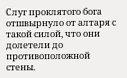Слуг проклятого бога отшвырнуло от алтаря с такой силой, что они долетели до противоположной стены.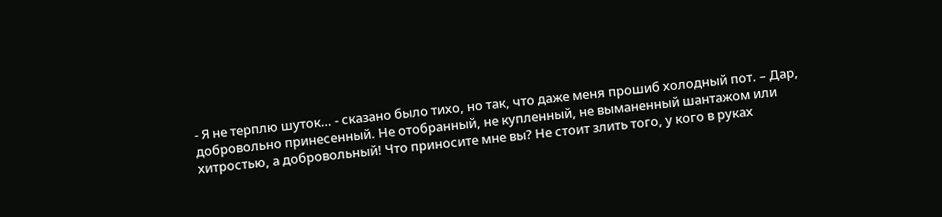‑ Я не терплю шуток… ‑ сказано было тихо, но так, что даже меня прошиб холодный пот. – Дар, добровольно принесенный. Не отобранный, не купленный, не выманенный шантажом или хитростью, а добровольный! Что приносите мне вы? Не стоит злить того, у кого в руках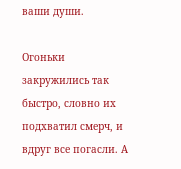ваши души.

Огоньки закружились так быстро, словно их подхватил смерч, и вдруг все погасли. А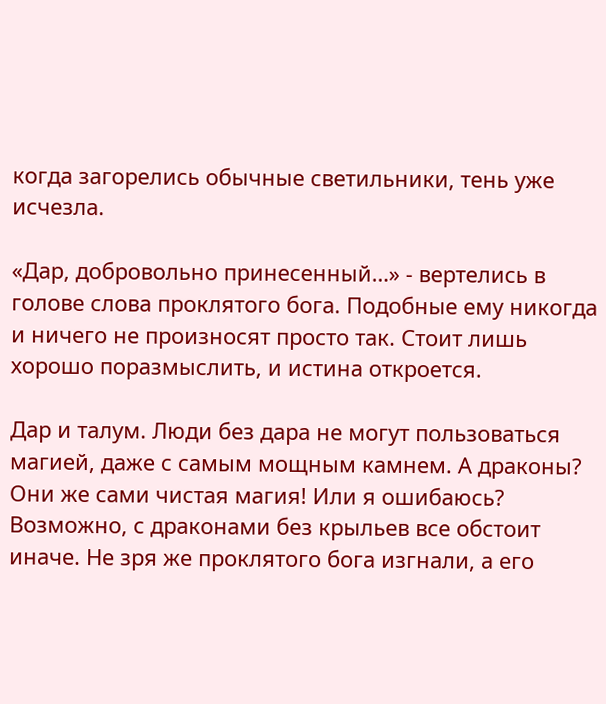когда загорелись обычные светильники, тень уже исчезла.

«Дар, добровольно принесенный…» ‑ вертелись в голове слова проклятого бога. Подобные ему никогда и ничего не произносят просто так. Стоит лишь хорошо поразмыслить, и истина откроется.

Дар и талум. Люди без дара не могут пользоваться магией, даже с самым мощным камнем. А драконы? Они же сами чистая магия! Или я ошибаюсь? Возможно, с драконами без крыльев все обстоит иначе. Не зря же проклятого бога изгнали, а его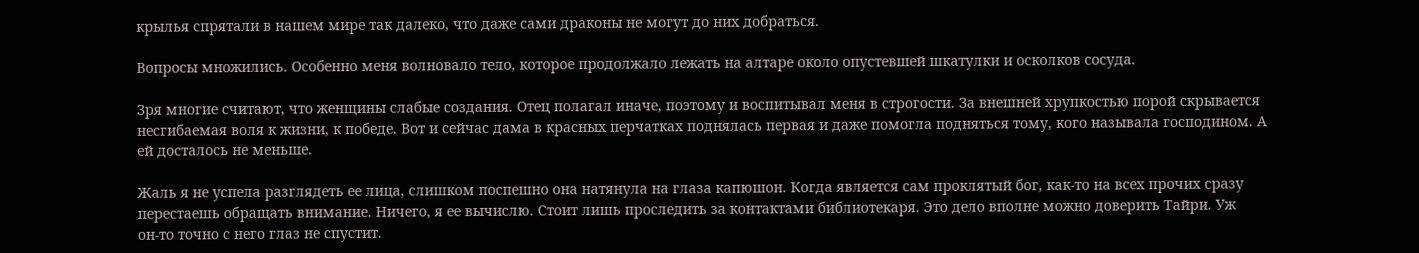крылья спрятали в нашем мире так далеко, что даже сами драконы не могут до них добраться.

Вопросы множились. Особенно меня волновало тело, которое продолжало лежать на алтаре около опустевшей шкатулки и осколков сосуда.

Зря многие считают, что женщины слабые создания. Отец полагал иначе, поэтому и воспитывал меня в строгости. За внешней хрупкостью порой скрывается несгибаемая воля к жизни, к победе. Вот и сейчас дама в красных перчатках поднялась первая и даже помогла подняться тому, кого называла господином. А ей досталось не меньше.

Жаль я не успела разглядеть ее лица, слишком поспешно она натянула на глаза капюшон. Когда является сам проклятый бог, как‑то на всех прочих сразу перестаешь обращать внимание. Ничего, я ее вычислю. Стоит лишь проследить за контактами библиотекаря. Это дело вполне можно доверить Тайри. Уж он‑то точно с него глаз не спустит.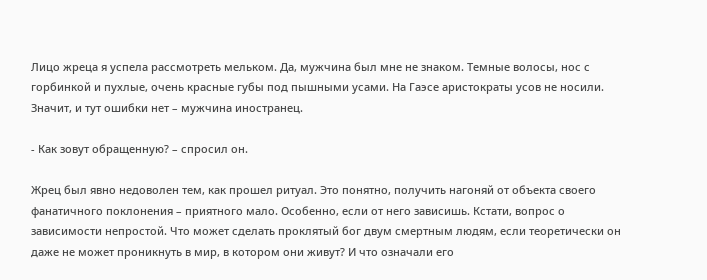Лицо жреца я успела рассмотреть мельком. Да, мужчина был мне не знаком. Темные волосы, нос с горбинкой и пухлые, очень красные губы под пышными усами. На Гаэсе аристократы усов не носили. Значит, и тут ошибки нет – мужчина иностранец.

‑ Как зовут обращенную? – спросил он.

Жрец был явно недоволен тем, как прошел ритуал. Это понятно, получить нагоняй от объекта своего фанатичного поклонения – приятного мало. Особенно, если от него зависишь. Кстати, вопрос о зависимости непростой. Что может сделать проклятый бог двум смертным людям, если теоретически он даже не может проникнуть в мир, в котором они живут? И что означали его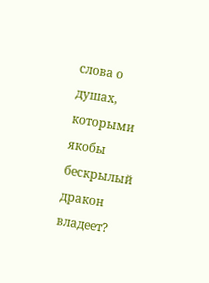слова о душах, которыми якобы бескрылый дракон владеет?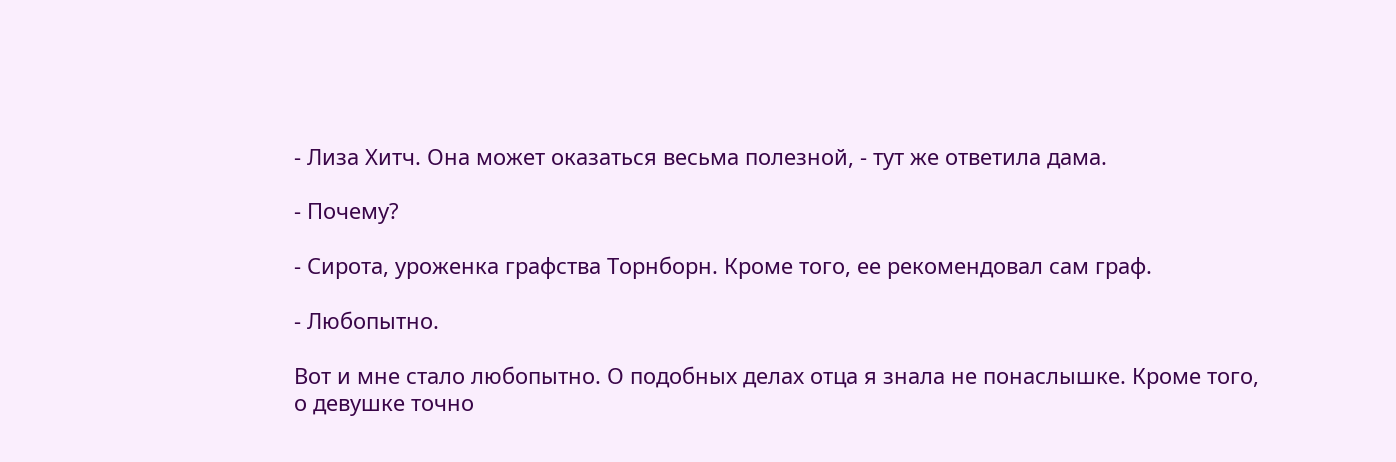‑ Лиза Хитч. Она может оказаться весьма полезной, ‑ тут же ответила дама.

‑ Почему?

‑ Сирота, уроженка графства Торнборн. Кроме того, ее рекомендовал сам граф.

‑ Любопытно.

Вот и мне стало любопытно. О подобных делах отца я знала не понаслышке. Кроме того, о девушке точно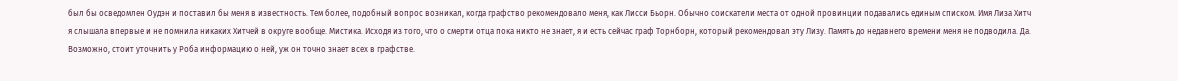был бы осведомлен Оудэн и поставил бы меня в известность. Тем более, подобный вопрос возникал, когда графство рекомендовало меня, как Лисси Бьорн. Обычно соискатели места от одной провинции подавались единым списком. Имя Лиза Хитч я слышала впервые и не помнила никаких Хитчей в округе вообще. Мистика. Исходя из того, что о смерти отца пока никто не знает, я и есть сейчас граф Торнборн, который рекомендовал эту Лизу. Память до недавнего времени меня не подводила. Да. Возможно, стоит уточнить у Роба информацию о ней, уж он точно знает всех в графстве.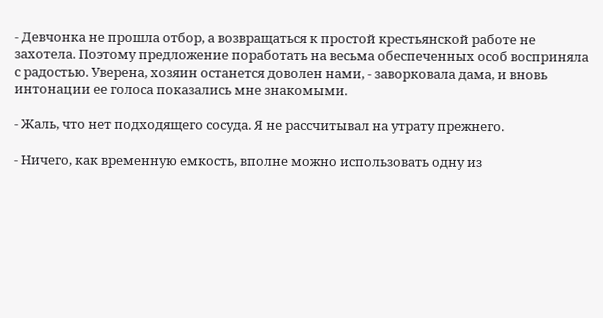‑ Девчонка не прошла отбор, а возвращаться к простой крестьянской работе не захотела. Поэтому предложение поработать на весьма обеспеченных особ восприняла с радостью. Уверена, хозяин останется доволен нами, ‑ заворковала дама, и вновь интонации ее голоса показались мне знакомыми.

‑ Жаль, что нет подходящего сосуда. Я не рассчитывал на утрату прежнего.

‑ Ничего, как временную емкость, вполне можно использовать одну из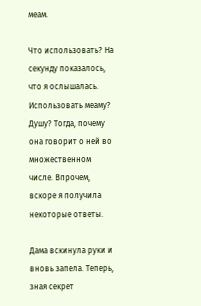меам.

Что использовать? На секунду показалось, что я ослышалась. Использовать меаму? Душу? Тогда, почему она говорит о ней во множественном числе. Впрочем, вскоре я получила некоторые ответы.

Дама вскинула руки и вновь запела. Теперь, зная секрет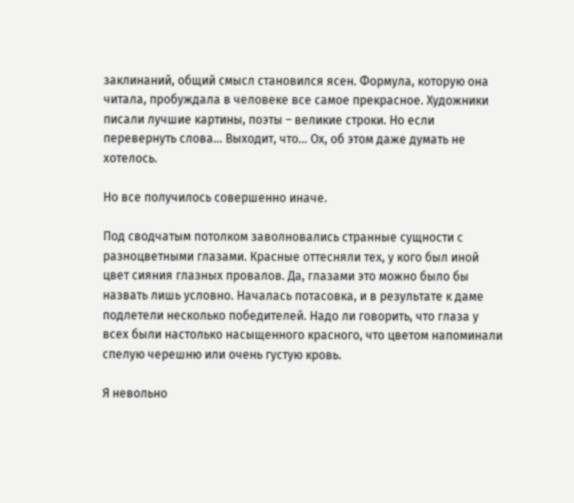заклинаний, общий смысл становился ясен. Формула, которую она читала, пробуждала в человеке все самое прекрасное. Художники писали лучшие картины, поэты – великие строки. Но если перевернуть слова… Выходит, что… Ох, об этом даже думать не хотелось.

Но все получилось совершенно иначе.

Под сводчатым потолком заволновались странные сущности с разноцветными глазами. Красные оттесняли тех, у кого был иной цвет сияния глазных провалов. Да, глазами это можно было бы назвать лишь условно. Началась потасовка, и в результате к даме подлетели несколько победителей. Надо ли говорить, что глаза у всех были настолько насыщенного красного, что цветом напоминали спелую черешню или очень густую кровь.

Я невольно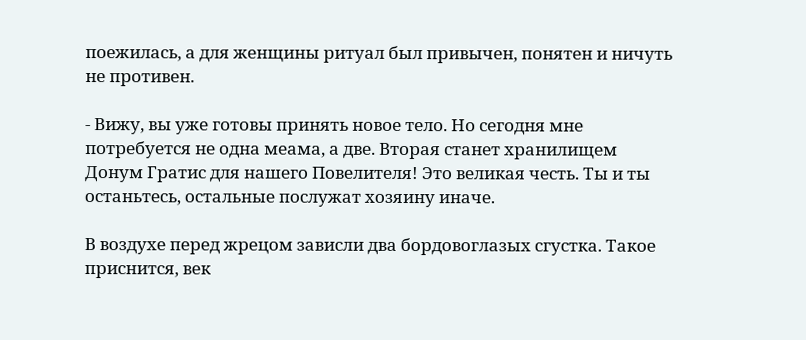поежилась, а для женщины ритуал был привычен, понятен и ничуть не противен.

‑ Вижу, вы уже готовы принять новое тело. Но сегодня мне потребуется не одна меама, а две. Вторая станет хранилищем Донум Гратис для нашего Повелителя! Это великая честь. Ты и ты останьтесь, остальные послужат хозяину иначе.

В воздухе перед жрецом зависли два бордовоглазых сгустка. Такое приснится, век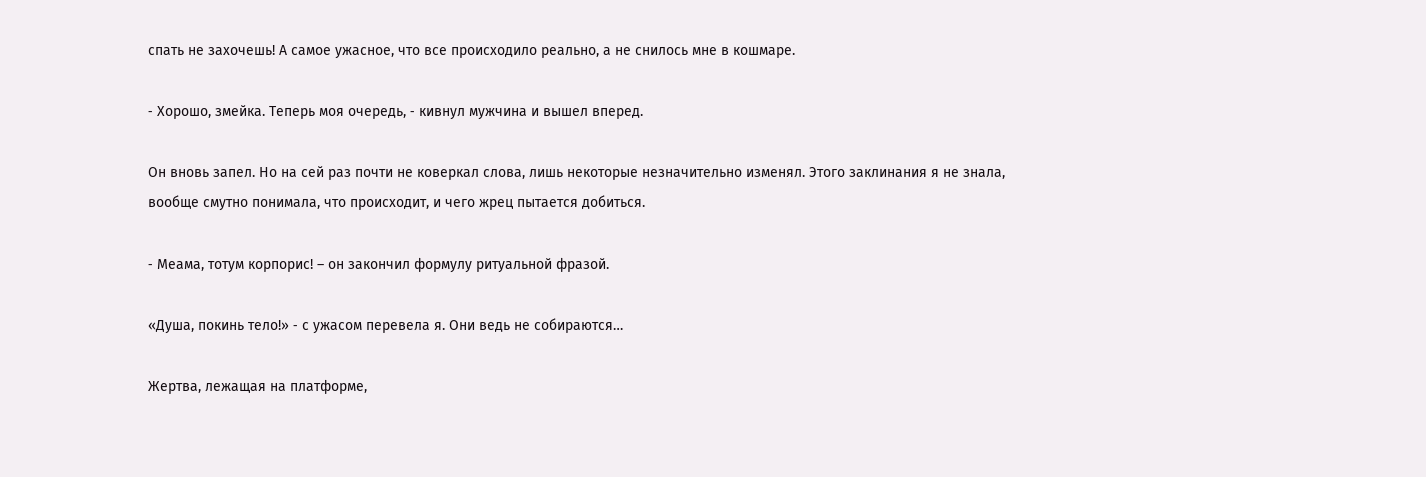спать не захочешь! А самое ужасное, что все происходило реально, а не снилось мне в кошмаре.

‑ Хорошо, змейка. Теперь моя очередь, ‑ кивнул мужчина и вышел вперед.

Он вновь запел. Но на сей раз почти не коверкал слова, лишь некоторые незначительно изменял. Этого заклинания я не знала, вообще смутно понимала, что происходит, и чего жрец пытается добиться.

‑ Меама, тотум корпорис! – он закончил формулу ритуальной фразой.

«Душа, покинь тело!» ‑ с ужасом перевела я. Они ведь не собираются…

Жертва, лежащая на платформе,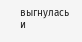выгнулась и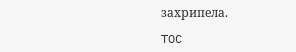захрипела.

TOC